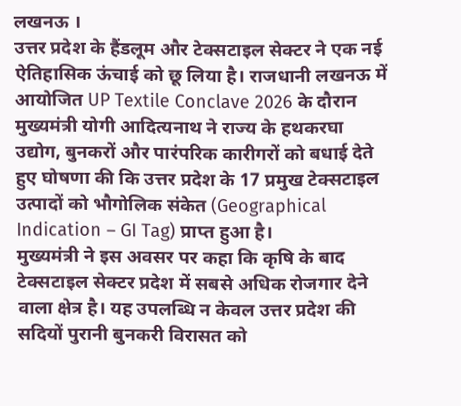लखनऊ ।
उत्तर प्रदेश के हैंडलूम और टेक्सटाइल सेक्टर ने एक नई ऐतिहासिक ऊंचाई को छू लिया है। राजधानी लखनऊ में आयोजित UP Textile Conclave 2026 के दौरान मुख्यमंत्री योगी आदित्यनाथ ने राज्य के हथकरघा उद्योग, बुनकरों और पारंपरिक कारीगरों को बधाई देते हुए घोषणा की कि उत्तर प्रदेश के 17 प्रमुख टेक्सटाइल उत्पादों को भौगोलिक संकेत (Geographical Indication – GI Tag) प्राप्त हुआ है।
मुख्यमंत्री ने इस अवसर पर कहा कि कृषि के बाद टेक्सटाइल सेक्टर प्रदेश में सबसे अधिक रोजगार देने वाला क्षेत्र है। यह उपलब्धि न केवल उत्तर प्रदेश की सदियों पुरानी बुनकरी विरासत को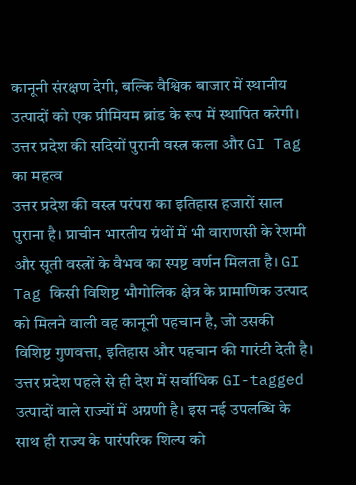कानूनी संरक्षण देगी, बल्कि वैश्विक बाजार में स्थानीय उत्पादों को एक प्रीमियम ब्रांड के रूप में स्थापित करेगी।
उत्तर प्रदेश की सदियों पुरानी वस्त्र कला और GI Tag का महत्व
उत्तर प्रदेश की वस्त्र परंपरा का इतिहास हजारों साल पुराना है। प्राचीन भारतीय ग्रंथों में भी वाराणसी के रेशमी और सूती वस्त्रों के वैभव का स्पष्ट वर्णन मिलता है। GI Tag किसी विशिष्ट भौगोलिक क्षेत्र के प्रामाणिक उत्पाद को मिलने वाली वह कानूनी पहचान है, जो उसकी विशिष्ट गुणवत्ता, इतिहास और पहचान की गारंटी देती है।
उत्तर प्रदेश पहले से ही देश में सर्वाधिक GI-tagged उत्पादों वाले राज्यों में अग्रणी है। इस नई उपलब्धि के साथ ही राज्य के पारंपरिक शिल्प को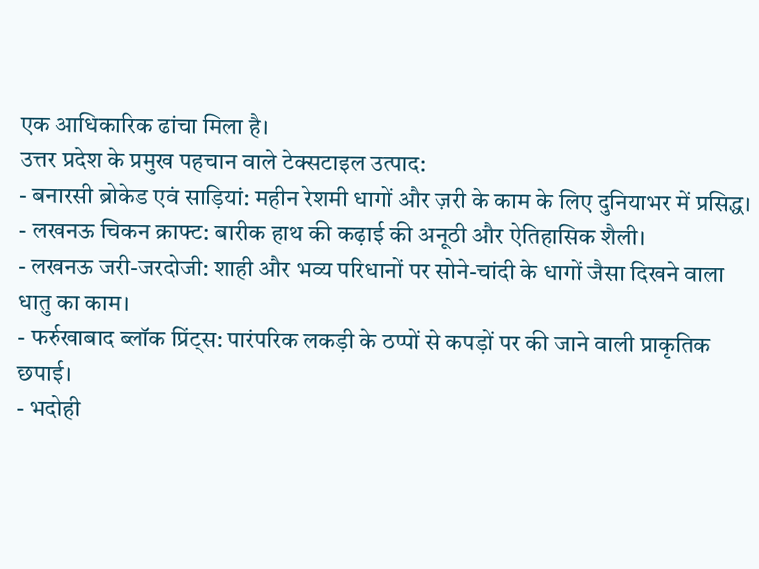एक आधिकारिक ढांचा मिला है।
उत्तर प्रदेश के प्रमुख पहचान वाले टेक्सटाइल उत्पाद:
- बनारसी ब्रोकेड एवं साड़ियां: महीन रेशमी धागों और ज़री के काम के लिए दुनियाभर में प्रसिद्ध।
- लखनऊ चिकन क्राफ्ट: बारीक हाथ की कढ़ाई की अनूठी और ऐतिहासिक शैली।
- लखनऊ जरी-जरदोजी: शाही और भव्य परिधानों पर सोने-चांदी के धागों जैसा दिखने वाला धातु का काम।
- फर्रुखाबाद ब्लॉक प्रिंट्स: पारंपरिक लकड़ी के ठप्पों से कपड़ों पर की जाने वाली प्राकृतिक छपाई।
- भदोही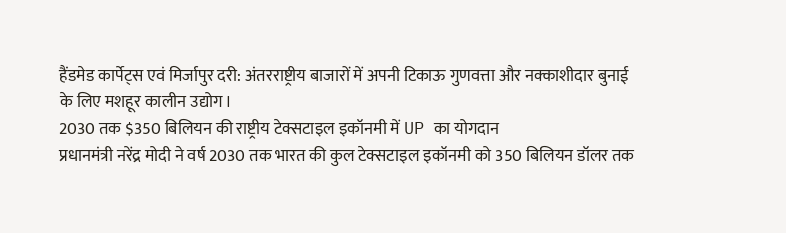हैंडमेड कार्पेट्स एवं मिर्जापुर दरी: अंतरराष्ट्रीय बाजारों में अपनी टिकाऊ गुणवत्ता और नक्काशीदार बुनाई के लिए मशहूर कालीन उद्योग।
2030 तक $350 बिलियन की राष्ट्रीय टेक्सटाइल इकॉनमी में UP का योगदान
प्रधानमंत्री नरेंद्र मोदी ने वर्ष 2030 तक भारत की कुल टेक्सटाइल इकॉनमी को 350 बिलियन डॉलर तक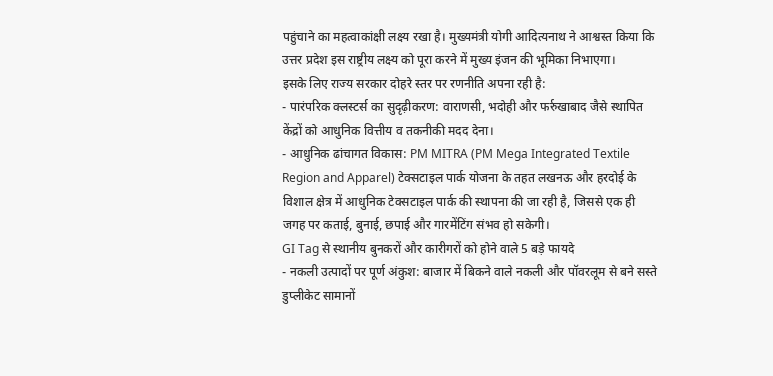पहुंचाने का महत्वाकांक्षी लक्ष्य रखा है। मुख्यमंत्री योगी आदित्यनाथ ने आश्वस्त किया कि उत्तर प्रदेश इस राष्ट्रीय लक्ष्य को पूरा करने में मुख्य इंजन की भूमिका निभाएगा।
इसके लिए राज्य सरकार दोहरे स्तर पर रणनीति अपना रही है:
- पारंपरिक क्लस्टर्स का सुदृढ़ीकरण: वाराणसी, भदोही और फर्रुखाबाद जैसे स्थापित केंद्रों को आधुनिक वित्तीय व तकनीकी मदद देना।
- आधुनिक ढांचागत विकास: PM MITRA (PM Mega Integrated Textile Region and Apparel) टेक्सटाइल पार्क योजना के तहत लखनऊ और हरदोई के विशाल क्षेत्र में आधुनिक टेक्सटाइल पार्क की स्थापना की जा रही है, जिससे एक ही जगह पर कताई, बुनाई, छपाई और गारमेंटिंग संभव हो सकेगी।
GI Tag से स्थानीय बुनकरों और कारीगरों को होने वाले 5 बड़े फायदे
- नकली उत्पादों पर पूर्ण अंकुश: बाजार में बिकने वाले नकली और पॉवरलूम से बने सस्ते डुप्लीकेट सामानों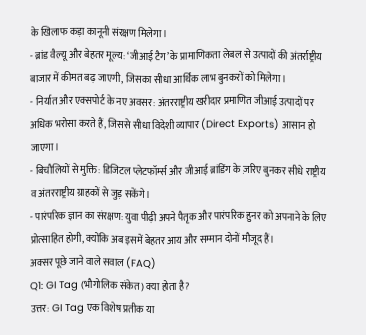के खिलाफ कड़ा कानूनी संरक्षण मिलेगा।
- ब्रांड वैल्यू और बेहतर मूल्य: ‘जीआई टैग’ के प्रामाणिकता लेबल से उत्पादों की अंतर्राष्ट्रीय बाजार में कीमत बढ़ जाएगी, जिसका सीधा आर्थिक लाभ बुनकरों को मिलेगा।
- निर्यात और एक्सपोर्ट के नए अवसर: अंतरराष्ट्रीय खरीदार प्रमाणित जीआई उत्पादों पर अधिक भरोसा करते हैं, जिससे सीधा विदेशी व्यापार (Direct Exports) आसान हो जाएगा।
- बिचौलियों से मुक्ति: डिजिटल प्लेटफॉर्म्स और जीआई ब्रांडिंग के ज़रिए बुनकर सीधे राष्ट्रीय व अंतरराष्ट्रीय ग्राहकों से जुड़ सकेंगे।
- पारंपरिक ज्ञान का संरक्षण: युवा पीढ़ी अपने पैतृक और पारंपरिक हुनर को अपनाने के लिए प्रोत्साहित होगी, क्योंकि अब इसमें बेहतर आय और सम्मान दोनों मौजूद हैं।
अक्सर पूछे जाने वाले सवाल (FAQ)
Q1: GI Tag (भौगोलिक संकेत) क्या होता है?
उत्तर: GI Tag एक विशेष प्रतीक या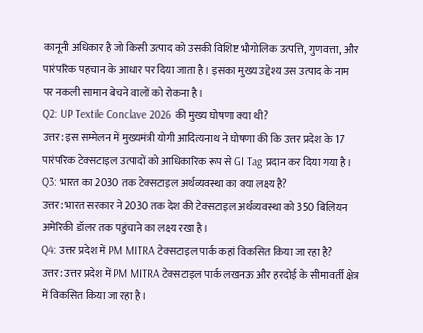कानूनी अधिकार है जो किसी उत्पाद को उसकी विशिष्ट भौगोलिक उत्पत्ति, गुणवत्ता, और पारंपरिक पहचान के आधार पर दिया जाता है। इसका मुख्य उद्देश्य उस उत्पाद के नाम पर नकली सामान बेचने वालों को रोकना है।
Q2: UP Textile Conclave 2026 की मुख्य घोषणा क्या थी?
उत्तर: इस सम्मेलन में मुख्यमंत्री योगी आदित्यनाथ ने घोषणा की कि उत्तर प्रदेश के 17 पारंपरिक टेक्सटाइल उत्पादों को आधिकारिक रूप से GI Tag प्रदान कर दिया गया है।
Q3: भारत का 2030 तक टेक्सटाइल अर्थव्यवस्था का क्या लक्ष्य है?
उत्तर: भारत सरकार ने 2030 तक देश की टेक्सटाइल अर्थव्यवस्था को 350 बिलियन अमेरिकी डॉलर तक पहुंचाने का लक्ष्य रखा है।
Q4: उत्तर प्रदेश में PM MITRA टेक्सटाइल पार्क कहां विकसित किया जा रहा है?
उत्तर: उत्तर प्रदेश में PM MITRA टेक्सटाइल पार्क लखनऊ और हरदोई के सीमावर्ती क्षेत्र में विकसित किया जा रहा है।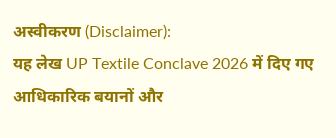अस्वीकरण (Disclaimer):
यह लेख UP Textile Conclave 2026 में दिए गए आधिकारिक बयानों और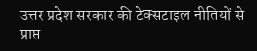उत्तर प्रदेश सरकार की टेक्सटाइल नीतियों से प्राप्त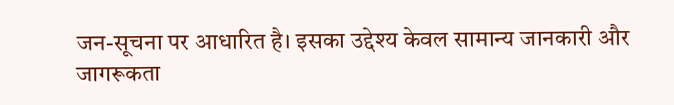जन-सूचना पर आधारित है। इसका उद्देश्य केवल सामान्य जानकारी और जागरूकता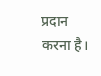प्रदान करना है।